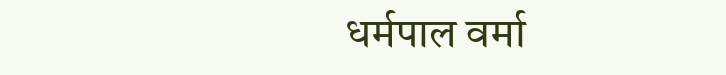धर्मपाल वर्मा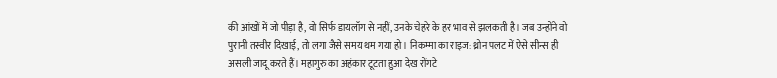की आंखों में जो पीड़ा है, वो सिर्फ डायलॉग से नहीं, उनके चेहरे के हर भाव से झलकती है। जब उन्होंने वो पुरानी तस्वीर दिखाई, तो लगा जैसे समय थम गया हो। निकम्मा का राइज: थ्रोन पलट में ऐसे सीन्स ही असली जादू करते हैं। महागुरु का अहंकार टूटता हुआ देख रोंगटे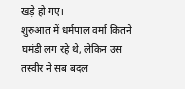खड़े हो गए।
शुरुआत में धर्मपाल वर्मा कितने घमंडी लग रहे थे, लेकिन उस तस्वीर ने सब बदल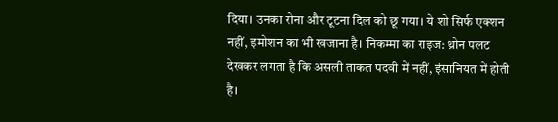दिया। उनका रोना और टूटना दिल को छू गया। ये शो सिर्फ एक्शन नहीं, इमोशन का भी खजाना है। निकम्मा का राइज: थ्रोन पलट देखकर लगता है कि असली ताकत पदवी में नहीं, इंसानियत में होती है।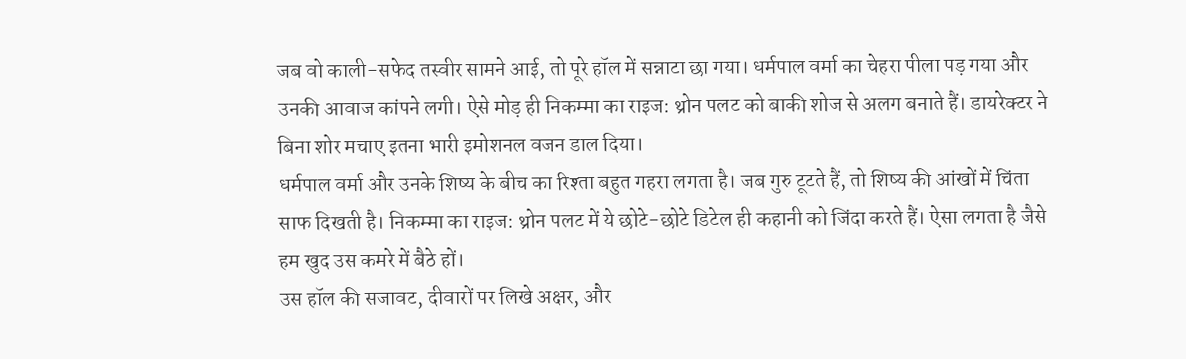जब वो काली-सफेद तस्वीर सामने आई, तो पूरे हॉल में सन्नाटा छा गया। धर्मपाल वर्मा का चेहरा पीला पड़ गया और उनकी आवाज कांपने लगी। ऐसे मोड़ ही निकम्मा का राइज: थ्रोन पलट को बाकी शोज से अलग बनाते हैं। डायरेक्टर ने बिना शोर मचाए इतना भारी इमोशनल वजन डाल दिया।
धर्मपाल वर्मा और उनके शिष्य के बीच का रिश्ता बहुत गहरा लगता है। जब गुरु टूटते हैं, तो शिष्य की आंखों में चिंता साफ दिखती है। निकम्मा का राइज: थ्रोन पलट में ये छोटे-छोटे डिटेल ही कहानी को जिंदा करते हैं। ऐसा लगता है जैसे हम खुद उस कमरे में बैठे हों।
उस हॉल की सजावट, दीवारों पर लिखे अक्षर, और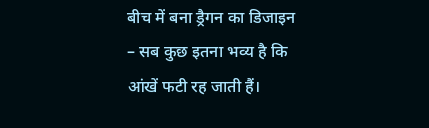बीच में बना ड्रैगन का डिजाइन – सब कुछ इतना भव्य है कि आंखें फटी रह जाती हैं।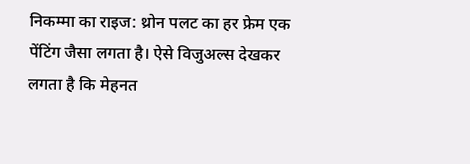निकम्मा का राइज: थ्रोन पलट का हर फ्रेम एक पेंटिंग जैसा लगता है। ऐसे विजुअल्स देखकर लगता है कि मेहनत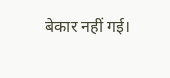बेकार नहीं गई।